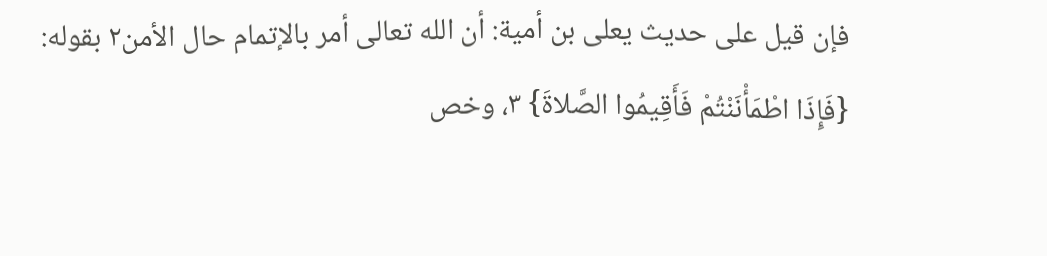فإن قيل على حديث يعلى بن أمية: أن الله تعالى أمر بالإتمام حال الأمن٢ بقوله: {فَإِذَا اطْمَأْنَنْتُمْ فَأَقِيمُوا الصَّلاةَ} ٣، وخص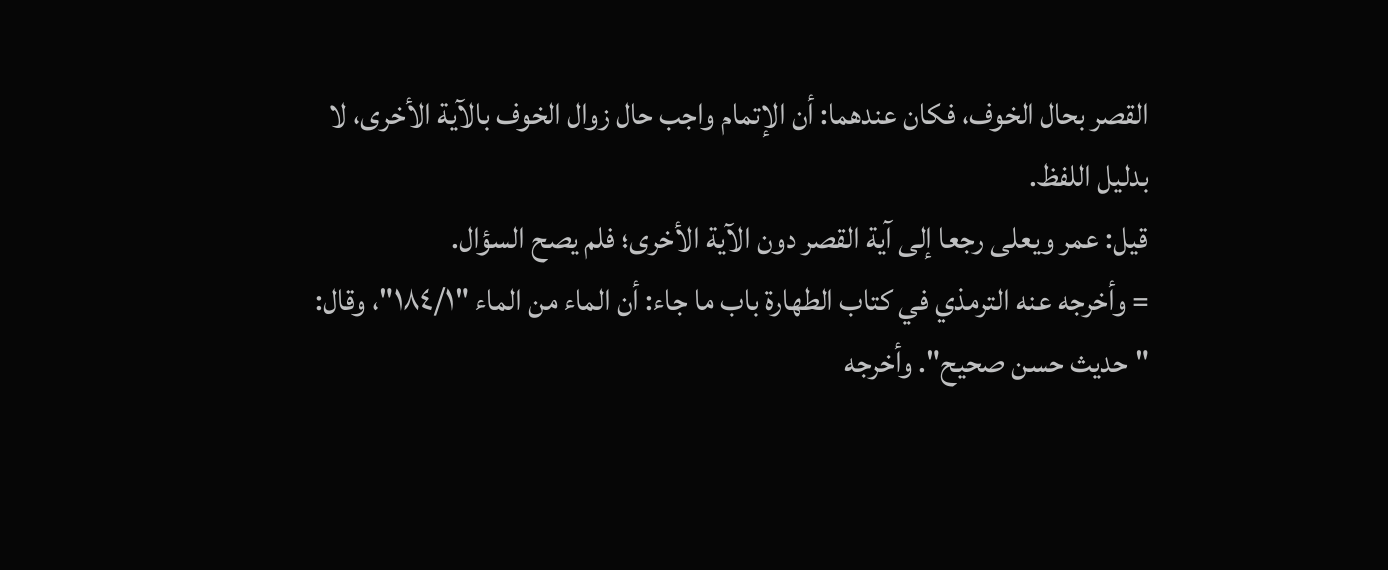القصر بحال الخوف، فكان عندهما: أن الإتمام واجب حال زوال الخوف بالآية الأخرى، لا بدليل اللفظ.
قيل: عمر ويعلى رجعا إلى آية القصر دون الآية الأخرى؛ فلم يصح السؤال.
= وأخرجه عنه الترمذي في كتاب الطهارة باب ما جاء: أن الماء من الماء "١٨٤/١"، وقال: "حديث حسن صحيح". وأخرجه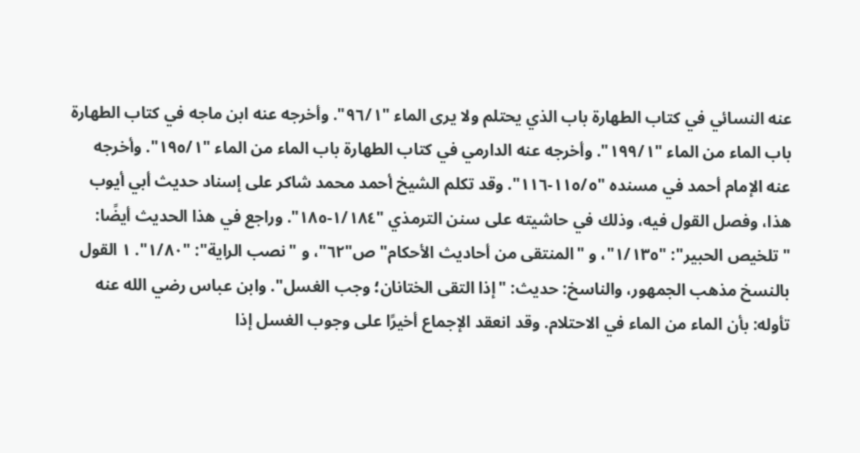عنه النسائي في كتاب الطهارة باب الذي يحتلم ولا يرى الماء "٩٦/١". وأخرجه عنه ابن ماجه في كتاب الطهارة باب الماء من الماء "١٩٩/١". وأخرجه عنه الدارمي في كتاب الطهارة باب الماء من الماء "١٩٥/١". وأخرجه عنه الإمام أحمد في مسنده "١١٥/٥-١١٦". وقد تكلم الشيخ أحمد محمد شاكر على إسناد حديث أبي أيوب هذا، وفصل القول فيه، وذلك في حاشيته على سنن الترمذي "١/١٨٤-١٨٥". وراجع في هذا الحديث أيضًا: "تلخيص الحبير": "١/١٣٥"، و "المنتقى من أحاديث الأحكام" ص"٦٢"، و "نصب الراية": "١/٨٠". ١ القول بالنسخ مذهب الجمهور، والناسخ: حديث: "إذا التقى الختانان؛ وجب الغسل". وابن عباس رضي الله عنه تأوله: بأن الماء من الماء في الاحتلام. وقد انعقد الإجماع أخيرًا على وجوب الغسل إذا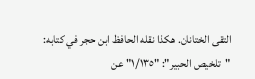التقى الختانان. هكذا نقله الحافظ ابن حجر في كتابه: "تلخيص الحبير": "١/١٣٥" عن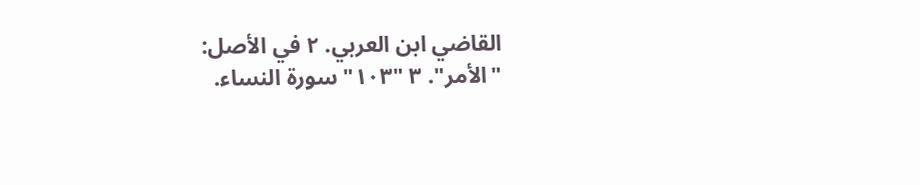القاضي ابن العربي. ٢ في الأصل: "الأمر". ٣ "١٠٣" سورة النساء.